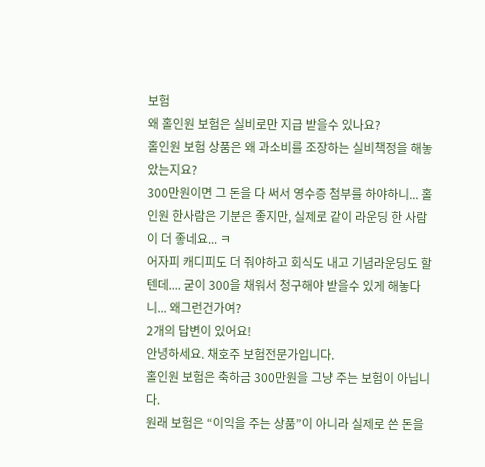보험
왜 홀인원 보험은 실비로만 지급 받을수 있나요?
홀인원 보험 상품은 왜 과소비를 조장하는 실비책정을 해놓았는지요?
300만원이면 그 돈을 다 써서 영수증 첨부를 하야하니... 홀인원 한사람은 기분은 좋지만, 실제로 같이 라운딩 한 사람이 더 좋네요... ㅋ
어자피 캐디피도 더 줘야하고 회식도 내고 기념라운딩도 할텐데.... 굳이 300을 채워서 청구해야 받을수 있게 해놓다니... 왜그런건가여?
2개의 답변이 있어요!
안녕하세요. 채호주 보험전문가입니다.
홀인원 보험은 축하금 300만원을 그냥 주는 보험이 아닙니다.
원래 보험은 “이익을 주는 상품”이 아니라 실제로 쓴 돈을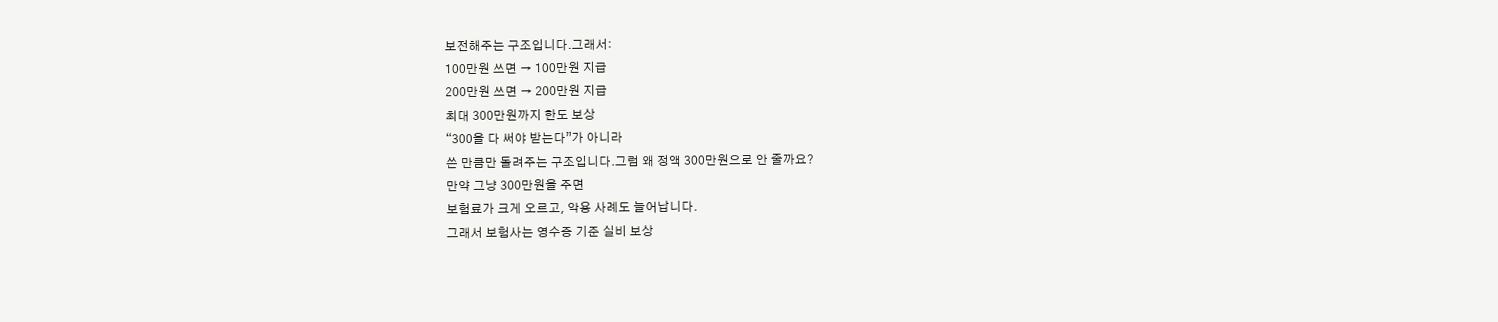보전해주는 구조입니다.그래서:
100만원 쓰면 → 100만원 지급
200만원 쓰면 → 200만원 지급
최대 300만원까지 한도 보상
“300을 다 써야 받는다”가 아니라
쓴 만큼만 돌려주는 구조입니다.그럼 왜 정액 300만원으로 안 줄까요?
만약 그냥 300만원을 주면
보험료가 크게 오르고, 악용 사례도 늘어납니다.
그래서 보험사는 영수증 기준 실비 보상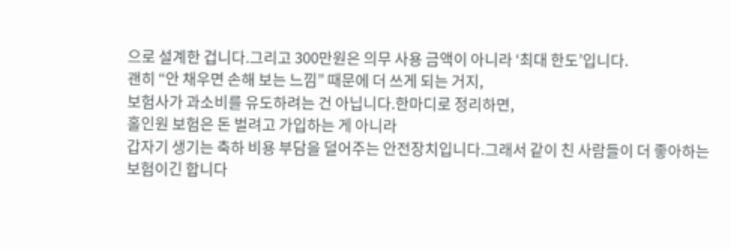으로 설계한 겁니다.그리고 300만원은 의무 사용 금액이 아니라 ‘최대 한도’입니다.
괜히 “안 채우면 손해 보는 느낌” 때문에 더 쓰게 되는 거지,
보험사가 과소비를 유도하려는 건 아닙니다.한마디로 정리하면,
홀인원 보험은 돈 벌려고 가입하는 게 아니라
갑자기 생기는 축하 비용 부담을 덜어주는 안전장치입니다.그래서 같이 친 사람들이 더 좋아하는 보험이긴 합니다